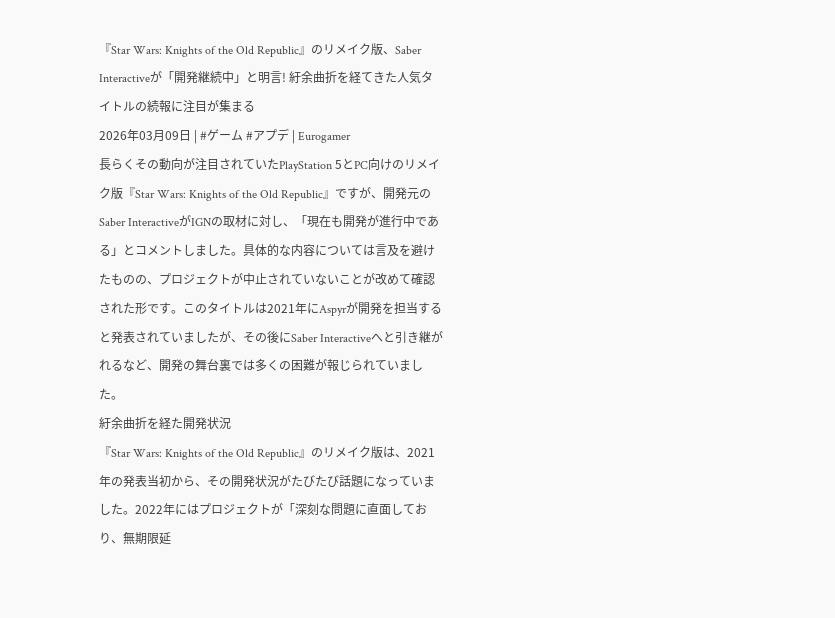『Star Wars: Knights of the Old Republic』のリメイク版、Saber Interactiveが「開発継続中」と明言! 紆余曲折を経てきた人気タイトルの続報に注目が集まる
2026年03月09日 | #ゲーム #アプデ | Eurogamer
長らくその動向が注目されていたPlayStation 5とPC向けのリメイク版『Star Wars: Knights of the Old Republic』ですが、開発元のSaber InteractiveがIGNの取材に対し、「現在も開発が進行中である」とコメントしました。具体的な内容については言及を避けたものの、プロジェクトが中止されていないことが改めて確認された形です。このタイトルは2021年にAspyrが開発を担当すると発表されていましたが、その後にSaber Interactiveへと引き継がれるなど、開発の舞台裏では多くの困難が報じられていました。
紆余曲折を経た開発状況
『Star Wars: Knights of the Old Republic』のリメイク版は、2021年の発表当初から、その開発状況がたびたび話題になっていました。2022年にはプロジェクトが「深刻な問題に直面しており、無期限延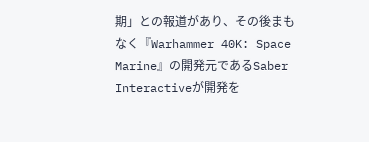期」との報道があり、その後まもなく『Warhammer 40K: Space Marine』の開発元であるSaber Interactiveが開発を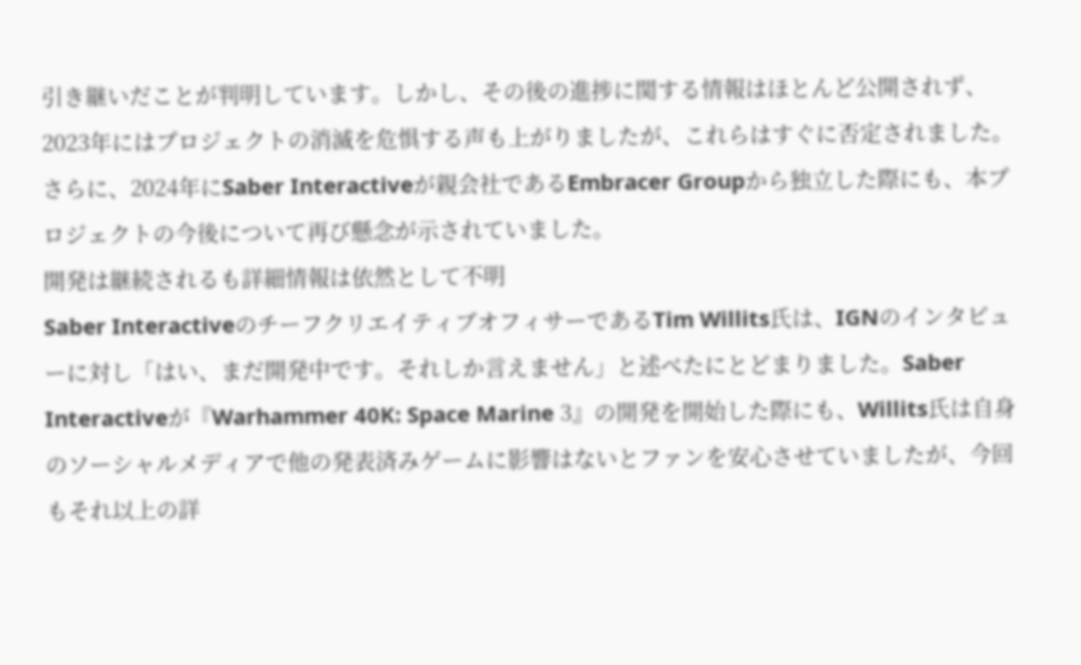引き継いだことが判明しています。しかし、その後の進捗に関する情報はほとんど公開されず、2023年にはプロジェクトの消滅を危惧する声も上がりましたが、これらはすぐに否定されました。さらに、2024年にSaber Interactiveが親会社であるEmbracer Groupから独立した際にも、本プロジェクトの今後について再び懸念が示されていました。
開発は継続されるも詳細情報は依然として不明
Saber InteractiveのチーフクリエイティブオフィサーであるTim Willits氏は、IGNのインタビューに対し「はい、まだ開発中です。それしか言えません」と述べたにとどまりました。Saber Interactiveが『Warhammer 40K: Space Marine 3』の開発を開始した際にも、Willits氏は自身のソーシャルメディアで他の発表済みゲームに影響はないとファンを安心させていましたが、今回もそれ以上の詳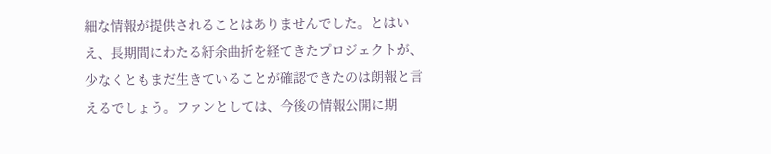細な情報が提供されることはありませんでした。とはいえ、長期間にわたる紆余曲折を経てきたプロジェクトが、少なくともまだ生きていることが確認できたのは朗報と言えるでしょう。ファンとしては、今後の情報公開に期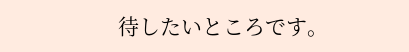待したいところです。